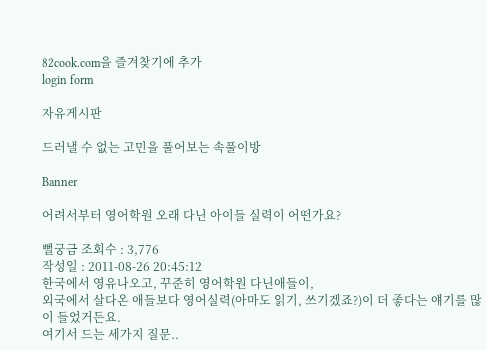82cook.com을 즐겨찾기에 추가
login form

자유게시판

드러낼 수 없는 고민을 풀어보는 속풀이방

Banner

어려서부터 영어학원 오래 다닌 아이들 실력이 어떤가요?

뻘궁금 조회수 : 3,776
작성일 : 2011-08-26 20:45:12
한국에서 영유나오고, 꾸준히 영어학원 다닌애들이,
외국에서 살다온 애들보다 영어실력(아마도 읽기, 쓰기겠죠?)이 더 좋다는 얘기를 많이 들었거든요.
여기서 드는 세가지 질문..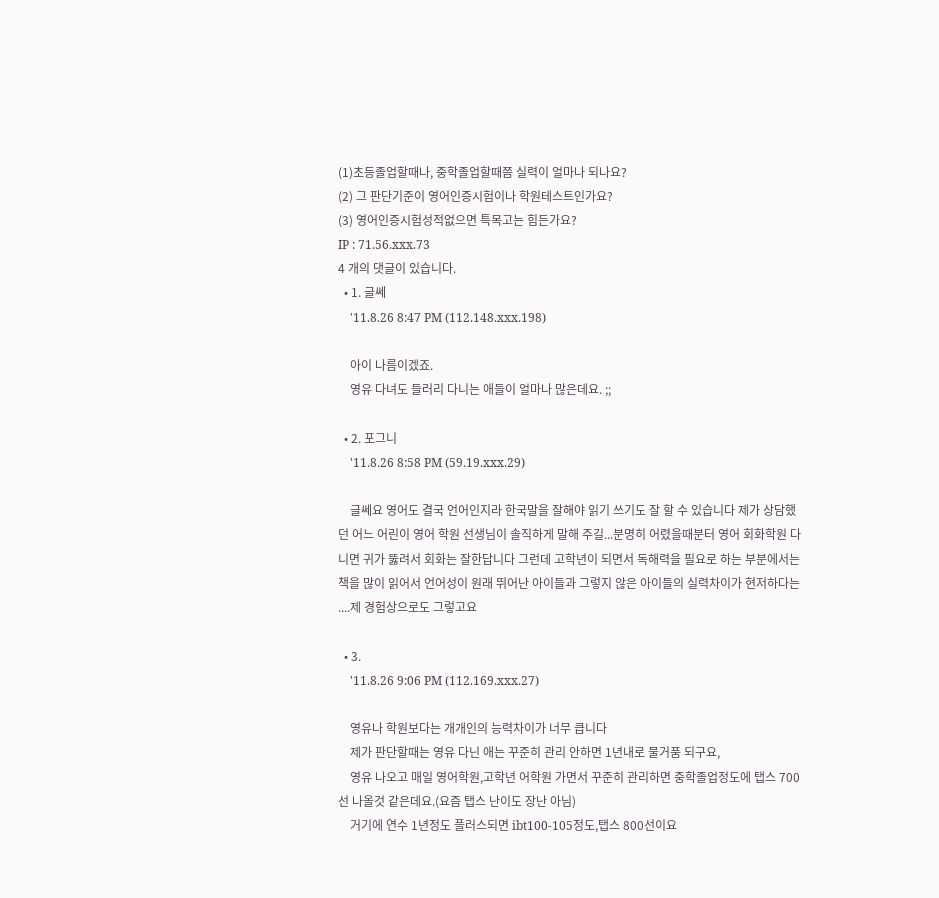(1)초등졸업할때나, 중학졸업할때쯤 실력이 얼마나 되나요?
(2) 그 판단기준이 영어인증시험이나 학원테스트인가요?
(3) 영어인증시험성적없으면 특목고는 힘든가요?
IP : 71.56.xxx.73
4 개의 댓글이 있습니다.
  • 1. 글쎄
    '11.8.26 8:47 PM (112.148.xxx.198)

    아이 나름이겠죠.
    영유 다녀도 들러리 다니는 애들이 얼마나 많은데요. ;;

  • 2. 포그니
    '11.8.26 8:58 PM (59.19.xxx.29)

    글쎄요 영어도 결국 언어인지라 한국말을 잘해야 읽기 쓰기도 잘 할 수 있습니다 제가 상담했던 어느 어린이 영어 학원 선생님이 솔직하게 말해 주길...분명히 어렸을때분터 영어 회화학원 다니면 귀가 뚫려서 회화는 잘한답니다 그런데 고학년이 되면서 독해력을 필요로 하는 부분에서는 책을 많이 읽어서 언어성이 원래 뛰어난 아이들과 그렇지 않은 아이들의 실력차이가 현저하다는 ....제 경험상으로도 그렇고요

  • 3.
    '11.8.26 9:06 PM (112.169.xxx.27)

    영유나 학원보다는 개개인의 능력차이가 너무 큽니다
    제가 판단할때는 영유 다닌 애는 꾸준히 관리 안하면 1년내로 물거품 되구요,
    영유 나오고 매일 영어학원,고학년 어학원 가면서 꾸준히 관리하면 중학졸업정도에 탭스 700선 나올것 같은데요.(요즘 탭스 난이도 장난 아님)
    거기에 연수 1년정도 플러스되면 ibt100-105정도,탭스 800선이요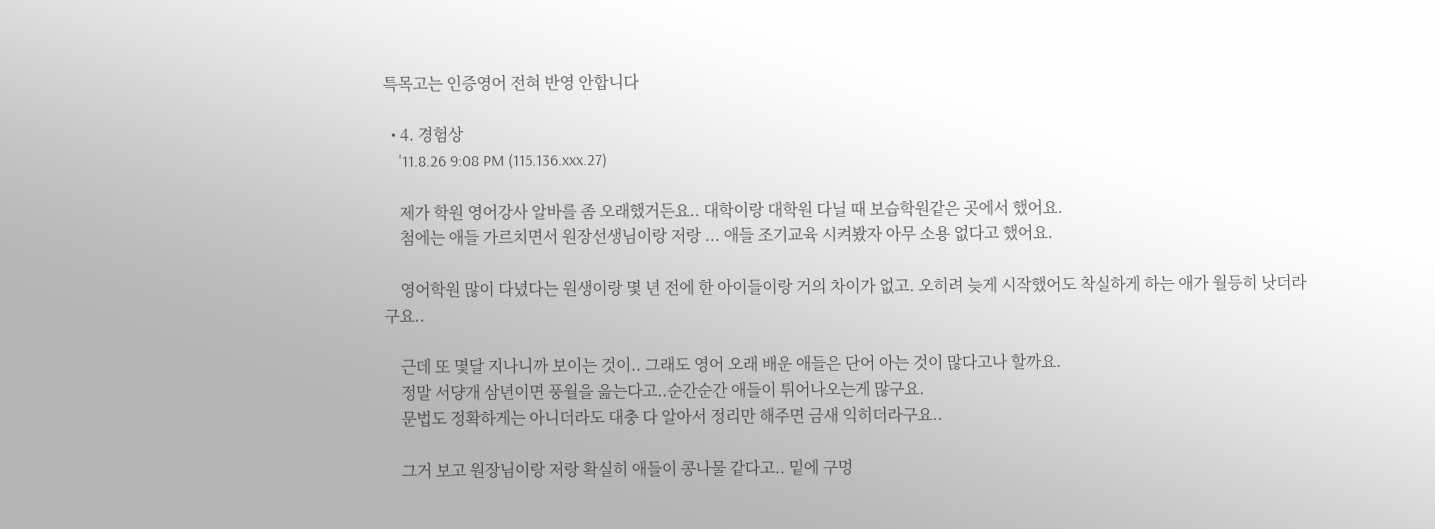특목고는 인증영어 전혀 반영 안합니다

  • 4. 경험상
    '11.8.26 9:08 PM (115.136.xxx.27)

    제가 학원 영어강사 알바를 좀 오래했거든요.. 대학이랑 대학원 다닐 때 보습학원같은 곳에서 했어요.
    첨에는 애들 가르치면서 원장선생님이랑 저랑 ... 애들 조기교육 시켜봤자 아무 소용 없다고 했어요.

    영어학원 많이 다녔다는 원생이랑 몇 년 전에 한 아이들이랑 거의 차이가 없고. 오히려 늦게 시작했어도 착실하게 하는 애가 월등히 낫더라구요..

    근데 또 몇달 지나니까 보이는 것이.. 그래도 영어 오래 배운 애들은 단어 아는 것이 많다고나 할까요.
    정말 서댱개 삼년이면 풍월을 읊는다고..순간순간 애들이 튀어나오는게 많구요.
    문법도 정확하게는 아니더라도 대충 다 알아서 정리만 해주면 금새 익히더라구요..

    그거 보고 원장님이랑 저랑 확실히 애들이 콩나물 같다고.. 밑에 구멍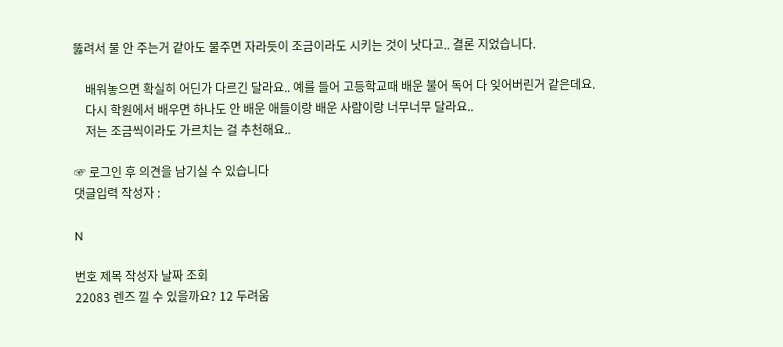뚫려서 물 안 주는거 같아도 물주면 자라듯이 조금이라도 시키는 것이 낫다고.. 결론 지었습니다.

    배워놓으면 확실히 어딘가 다르긴 달라요.. 예를 들어 고등학교때 배운 불어 독어 다 잊어버린거 같은데요.
    다시 학원에서 배우면 하나도 안 배운 애들이랑 배운 사람이랑 너무너무 달라요..
    저는 조금씩이라도 가르치는 걸 추천해요..

☞ 로그인 후 의견을 남기실 수 있습니다
댓글입력 작성자 :

N

번호 제목 작성자 날짜 조회
22083 렌즈 낄 수 있을까요? 12 두려움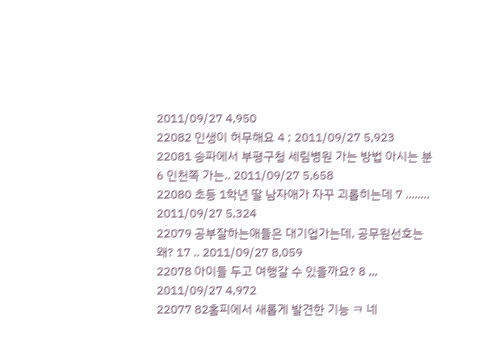2011/09/27 4,950
22082 인생이 허무해요 4 ; 2011/09/27 5,923
22081 송파에서 부평구청 세림병원 가는 방법 아시는 분 6 인천쪽 가는.. 2011/09/27 5,658
22080 초등 1학년 딸 남자애가 자꾸 괴롭히는데 7 ........ 2011/09/27 5,324
22079 공부잘하는애들은 대기업가는데, 공무원선호는 왜? 17 .. 2011/09/27 8,059
22078 아이들 두고 여행갈 수 있을까요? 8 ,,, 2011/09/27 4,972
22077 82홈피에서 새롭게 발견한 기능 ㅋ 네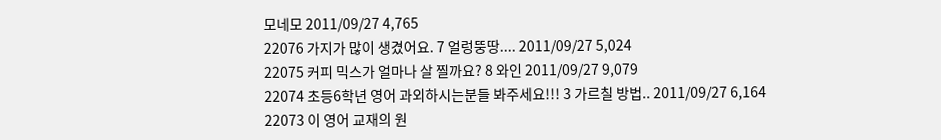모네모 2011/09/27 4,765
22076 가지가 많이 생겼어요. 7 얼렁뚱땅.... 2011/09/27 5,024
22075 커피 믹스가 얼마나 살 찔까요? 8 와인 2011/09/27 9,079
22074 초등6학년 영어 과외하시는분들 봐주세요!!! 3 가르칠 방법.. 2011/09/27 6,164
22073 이 영어 교재의 원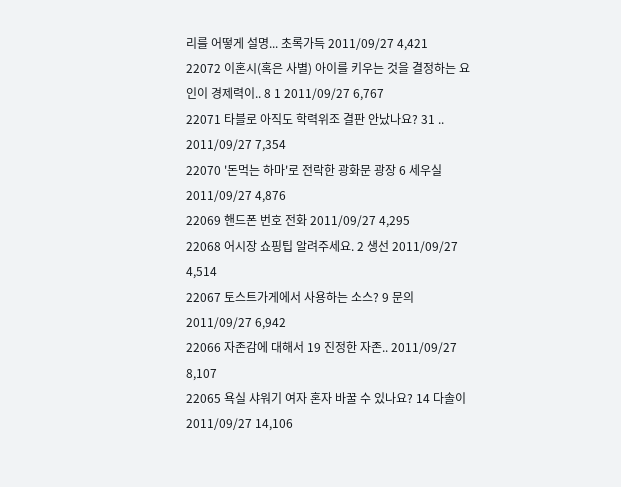리를 어떻게 설명... 초록가득 2011/09/27 4,421
22072 이혼시(혹은 사별) 아이를 키우는 것을 결정하는 요인이 경제력이.. 8 1 2011/09/27 6,767
22071 타블로 아직도 학력위조 결판 안났나요? 31 .. 2011/09/27 7,354
22070 '돈먹는 하마'로 전락한 광화문 광장 6 세우실 2011/09/27 4,876
22069 핸드폰 번호 전화 2011/09/27 4,295
22068 어시장 쇼핑팁 알려주세요. 2 생선 2011/09/27 4,514
22067 토스트가게에서 사용하는 소스? 9 문의 2011/09/27 6,942
22066 자존감에 대해서 19 진정한 자존.. 2011/09/27 8,107
22065 욕실 샤워기 여자 혼자 바꿀 수 있나요? 14 다솔이 2011/09/27 14,106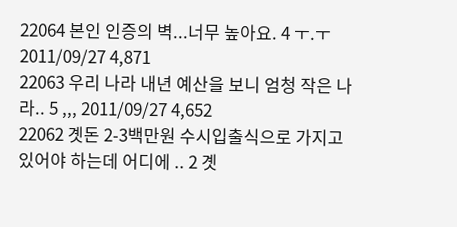22064 본인 인증의 벽...너무 높아요. 4 ㅜ.ㅜ 2011/09/27 4,871
22063 우리 나라 내년 예산을 보니 엄청 작은 나라.. 5 ,,, 2011/09/27 4,652
22062 곗돈 2-3백만원 수시입출식으로 가지고 있어야 하는데 어디에 .. 2 곗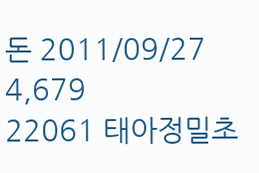돈 2011/09/27 4,679
22061 태아정밀초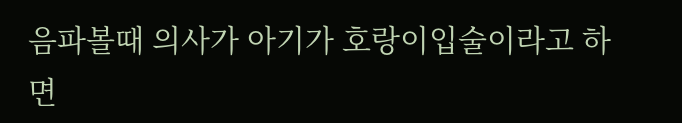음파볼때 의사가 아기가 호랑이입술이라고 하면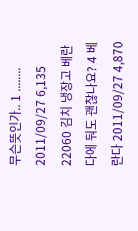무슨뜻인가.. 1 ........ 2011/09/27 6,135
22060 김치 냉장고 베란다에 둬도 괜찮나요? 4 베란다 2011/09/27 4,870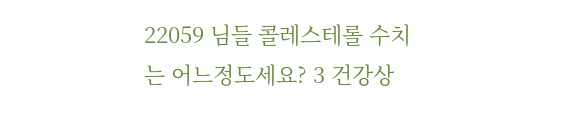22059 님들 콜레스테롤 수치는 어느정도세요? 3 건강상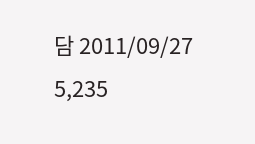담 2011/09/27 5,235